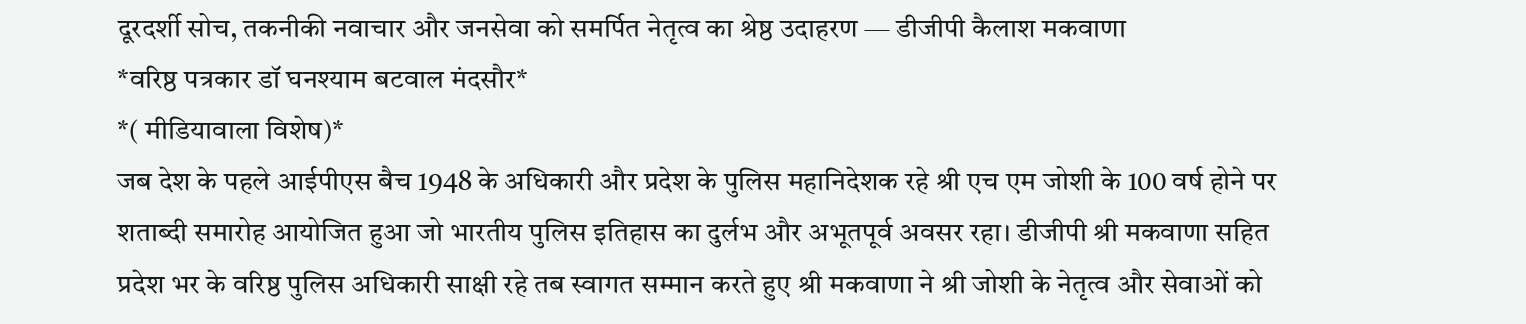दूरदर्शी सोच, तकनीकी नवाचार और जनसेवा को समर्पित नेतृत्व का श्रेष्ठ उदाहरण — डीजीपी कैलाश मकवाणा
*वरिष्ठ पत्रकार डॉ घनश्याम बटवाल मंदसौर*
*( मीडियावाला विशेष)*
जब देश के पहले आईपीएस बैच 1948 के अधिकारी और प्रदेश के पुलिस महानिदेशक रहे श्री एच एम जोशी के 100 वर्ष होने पर शताब्दी समारोह आयोजित हुआ जो भारतीय पुलिस इतिहास का दुर्लभ और अभूतपूर्व अवसर रहा। डीजीपी श्री मकवाणा सहित प्रदेश भर के वरिष्ठ पुलिस अधिकारी साक्षी रहे तब स्वागत सम्मान करते हुए श्री मकवाणा ने श्री जोशी के नेतृत्व और सेवाओं को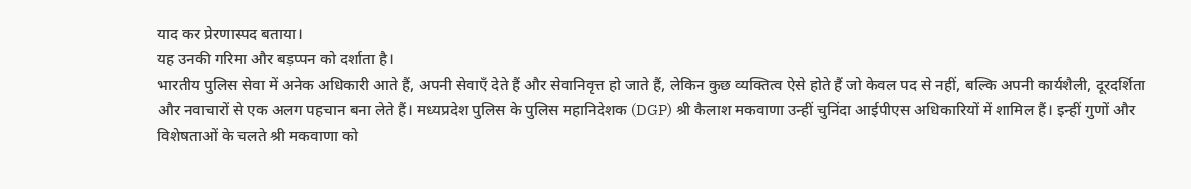याद कर प्रेरणास्पद बताया।
यह उनकी गरिमा और बड़प्पन को दर्शाता है।
भारतीय पुलिस सेवा में अनेक अधिकारी आते हैं, अपनी सेवाएँ देते हैं और सेवानिवृत्त हो जाते हैं, लेकिन कुछ व्यक्तित्व ऐसे होते हैं जो केवल पद से नहीं, बल्कि अपनी कार्यशैली, दूरदर्शिता और नवाचारों से एक अलग पहचान बना लेते हैं। मध्यप्रदेश पुलिस के पुलिस महानिदेशक (DGP) श्री कैलाश मकवाणा उन्हीं चुनिंदा आईपीएस अधिकारियों में शामिल हैं। इन्हीं गुणों और विशेषताओं के चलते श्री मकवाणा को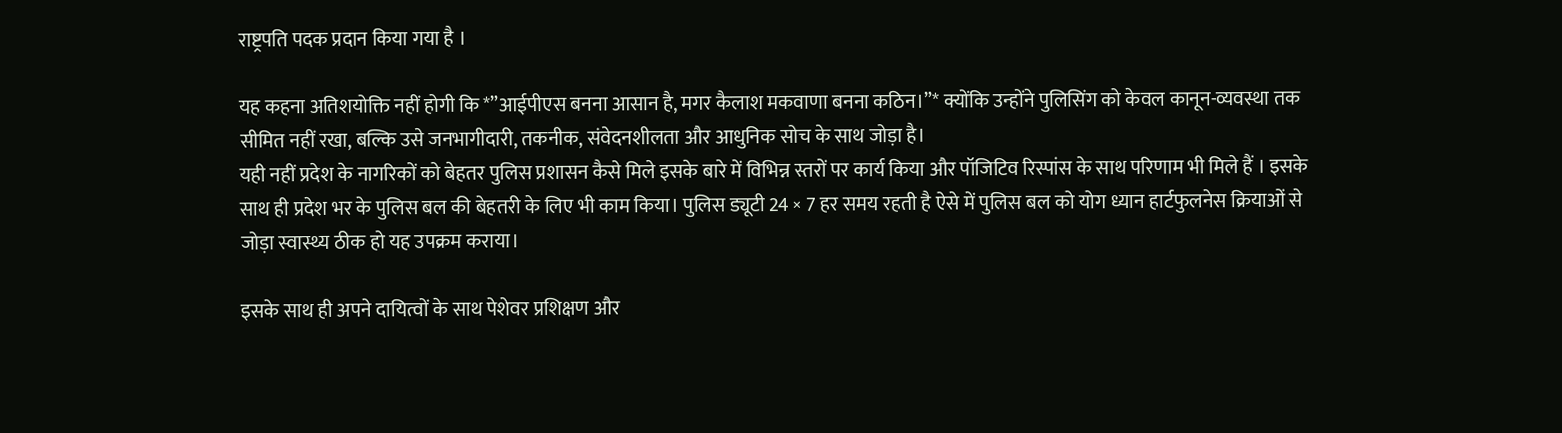राष्ट्रपति पदक प्रदान किया गया है ।

यह कहना अतिशयोक्ति नहीं होगी कि *”आईपीएस बनना आसान है, मगर कैलाश मकवाणा बनना कठिन।”* क्योंकि उन्होंने पुलिसिंग को केवल कानून-व्यवस्था तक सीमित नहीं रखा, बल्कि उसे जनभागीदारी, तकनीक, संवेदनशीलता और आधुनिक सोच के साथ जोड़ा है।
यही नहीं प्रदेश के नागरिकों को बेहतर पुलिस प्रशासन कैसे मिले इसके बारे में विभिन्न स्तरों पर कार्य किया और पॉजिटिव रिस्पांस के साथ परिणाम भी मिले हैं । इसके साथ ही प्रदेश भर के पुलिस बल की बेहतरी के लिए भी काम किया। पुलिस ड्यूटी 24 × 7 हर समय रहती है ऐसे में पुलिस बल को योग ध्यान हार्टफुलनेस क्रियाओं से जोड़ा स्वास्थ्य ठीक हो यह उपक्रम कराया।

इसके साथ ही अपने दायित्वों के साथ पेशेवर प्रशिक्षण और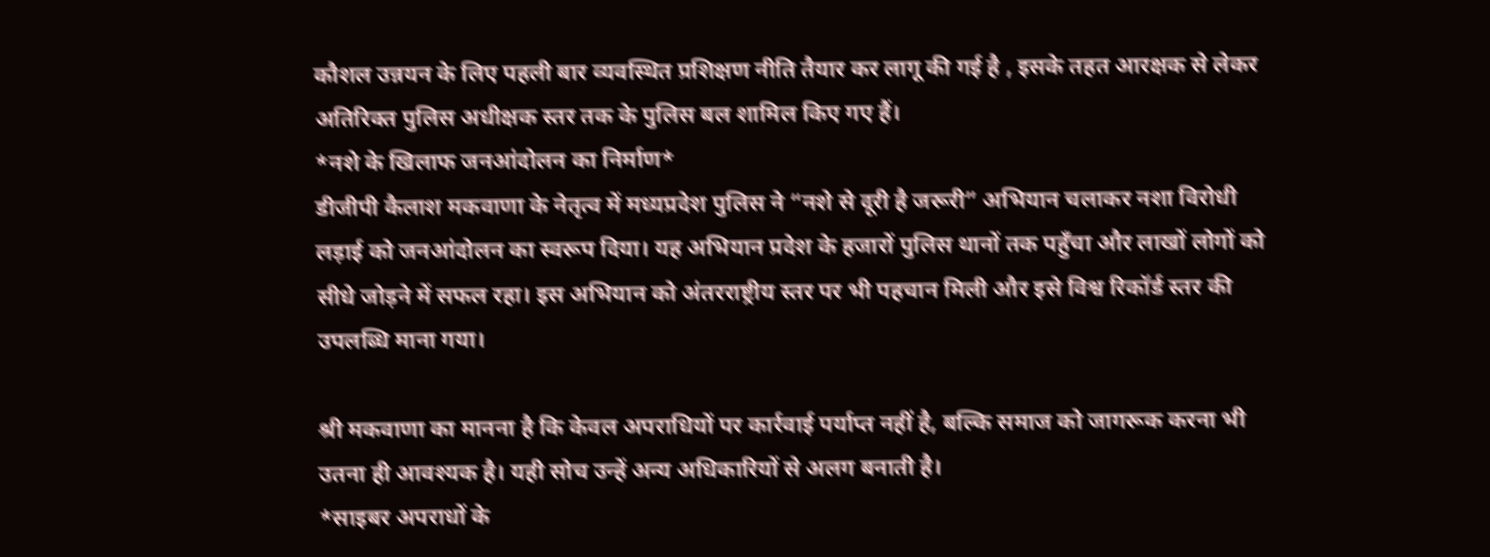कौशल उन्नयन के लिए पहली बार व्यवस्थित प्रशिक्षण नीति तैयार कर लागू की गई है , इसके तहत आरक्षक से लेकर अतिरिक्त पुलिस अधीक्षक स्तर तक के पुलिस बल शामिल किए गए हैं।
*नशे के खिलाफ जनआंदोलन का निर्माण*
डीजीपी कैलाश मकवाणा के नेतृत्व में मध्यप्रदेश पुलिस ने “नशे से दूरी है जरूरी” अभियान चलाकर नशा विरोधी लड़ाई को जनआंदोलन का स्वरूप दिया। यह अभियान प्रदेश के हजारों पुलिस थानों तक पहुँचा और लाखों लोगों को सीधे जोड़ने में सफल रहा। इस अभियान को अंतरराष्ट्रीय स्तर पर भी पहचान मिली और इसे विश्व रिकॉर्ड स्तर की उपलब्धि माना गया।

श्री मकवाणा का मानना है कि केवल अपराधियों पर कार्रवाई पर्याप्त नहीं है, बल्कि समाज को जागरूक करना भी उतना ही आवश्यक है। यही सोच उन्हें अन्य अधिकारियों से अलग बनाती है।
*साइबर अपराधों के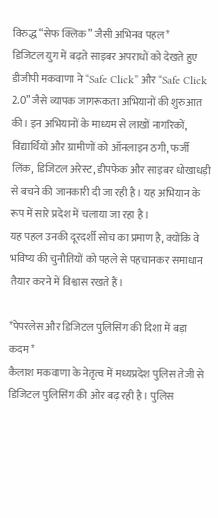विरुद्ध “सेफ क्लिक” जैसी अभिनव पहल*
डिजिटल युग में बढ़ते साइबर अपराधों को देखते हुए डीजीपी मकवाणा ने “Safe Click” और “Safe Click 2.0” जैसे व्यापक जागरूकता अभियानों की शुरुआत की। इन अभियानों के माध्यम से लाखों नागरिकों, विद्यार्थियों और ग्रामीणों को ऑनलाइन ठगी, फर्जी लिंक, डिजिटल अरेस्ट, डीपफेक और साइबर धोखाधड़ी से बचने की जानकारी दी जा रही है। यह अभियान के रूप में सारे प्रदेश में चलाया जा रहा है ।
यह पहल उनकी दूरदर्शी सोच का प्रमाण है, क्योंकि वे भविष्य की चुनौतियों को पहले से पहचानकर समाधान तैयार करने में विश्वास रखते हैं।

*पेपरलेस और डिजिटल पुलिसिंग की दिशा में बड़ा कदम*
कैलाश मकवाणा के नेतृत्व में मध्यप्रदेश पुलिस तेजी से डिजिटल पुलिसिंग की ओर बढ़ रही है। पुलिस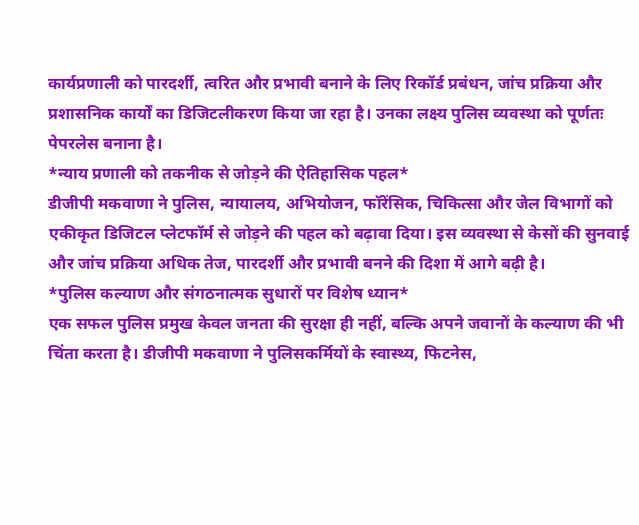कार्यप्रणाली को पारदर्शी, त्वरित और प्रभावी बनाने के लिए रिकॉर्ड प्रबंधन, जांच प्रक्रिया और प्रशासनिक कार्यों का डिजिटलीकरण किया जा रहा है। उनका लक्ष्य पुलिस व्यवस्था को पूर्णतः पेपरलेस बनाना है।
*न्याय प्रणाली को तकनीक से जोड़ने की ऐतिहासिक पहल*
डीजीपी मकवाणा ने पुलिस, न्यायालय, अभियोजन, फॉरेंसिक, चिकित्सा और जेल विभागों को एकीकृत डिजिटल प्लेटफॉर्म से जोड़ने की पहल को बढ़ावा दिया। इस व्यवस्था से केसों की सुनवाई और जांच प्रक्रिया अधिक तेज, पारदर्शी और प्रभावी बनने की दिशा में आगे बढ़ी है।
*पुलिस कल्याण और संगठनात्मक सुधारों पर विशेष ध्यान*
एक सफल पुलिस प्रमुख केवल जनता की सुरक्षा ही नहीं, बल्कि अपने जवानों के कल्याण की भी चिंता करता है। डीजीपी मकवाणा ने पुलिसकर्मियों के स्वास्थ्य, फिटनेस,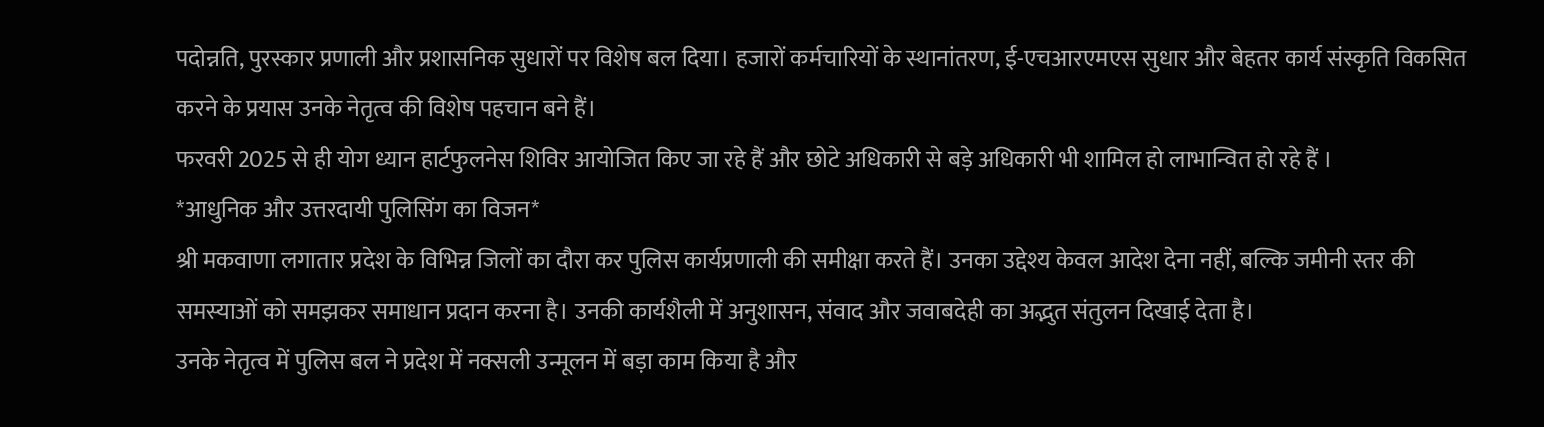पदोन्नति, पुरस्कार प्रणाली और प्रशासनिक सुधारों पर विशेष बल दिया। हजारों कर्मचारियों के स्थानांतरण, ई-एचआरएमएस सुधार और बेहतर कार्य संस्कृति विकसित करने के प्रयास उनके नेतृत्व की विशेष पहचान बने हैं।
फरवरी 2025 से ही योग ध्यान हार्टफुलनेस शिविर आयोजित किए जा रहे हैं और छोटे अधिकारी से बड़े अधिकारी भी शामिल हो लाभान्वित हो रहे हैं ।
*आधुनिक और उत्तरदायी पुलिसिंग का विजन*
श्री मकवाणा लगातार प्रदेश के विभिन्न जिलों का दौरा कर पुलिस कार्यप्रणाली की समीक्षा करते हैं। उनका उद्देश्य केवल आदेश देना नहीं, बल्कि जमीनी स्तर की समस्याओं को समझकर समाधान प्रदान करना है। उनकी कार्यशैली में अनुशासन, संवाद और जवाबदेही का अद्भुत संतुलन दिखाई देता है।
उनके नेतृत्व में पुलिस बल ने प्रदेश में नक्सली उन्मूलन में बड़ा काम किया है और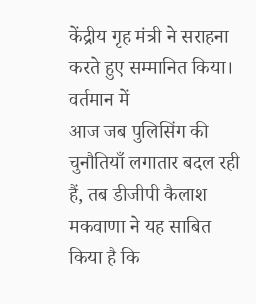केंद्रीय गृह मंत्री ने सराहना करते हुए सम्मानित किया।
वर्तमान में
आज जब पुलिसिंग की चुनौतियाँ लगातार बदल रही हैं, तब डीजीपी कैलाश मकवाणा ने यह साबित किया है कि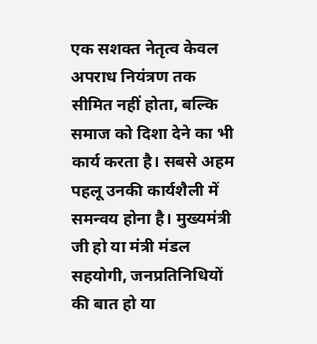एक सशक्त नेतृत्व केवल अपराध नियंत्रण तक सीमित नहीं होता, बल्कि समाज को दिशा देने का भी कार्य करता है। सबसे अहम पहलू उनकी कार्यशैली में समन्वय होना है। मुख्यमंत्री जी हो या मंत्री मंडल सहयोगी, जनप्रतिनिधियों की बात हो या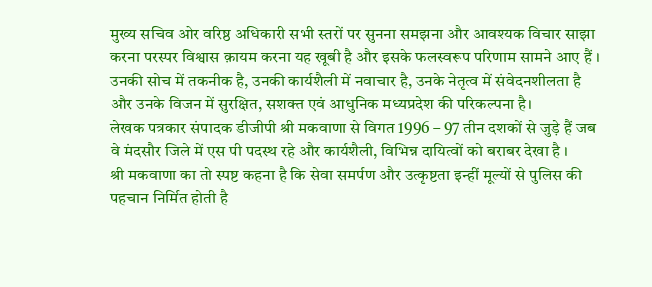मुख्य सचिव ओर वरिष्ठ अधिकारी सभी स्तरों पर सुनना समझना और आवश्यक विचार साझा करना परस्पर विश्वास क़ायम करना यह खूबी है और इसके फलस्वरूप परिणाम सामने आए हैं ।
उनकी सोच में तकनीक है, उनकी कार्यशैली में नवाचार है, उनके नेतृत्व में संवेदनशीलता है और उनके विजन में सुरक्षित, सशक्त एवं आधुनिक मध्यप्रदेश की परिकल्पना है।
लेखक पत्रकार संपादक डीजीपी श्री मकवाणा से विगत 1996 – 97 तीन दशकों से जुड़े हैं जब वे मंदसौर जिले में एस पी पदस्थ रहे और कार्यशैली, विभिन्न दायित्वों को बराबर देखा है ।
श्री मकवाणा का तो स्पष्ट कहना है कि सेवा समर्पण और उत्कृष्टता इन्हीं मूल्यों से पुलिस की पहचान निर्मित होती है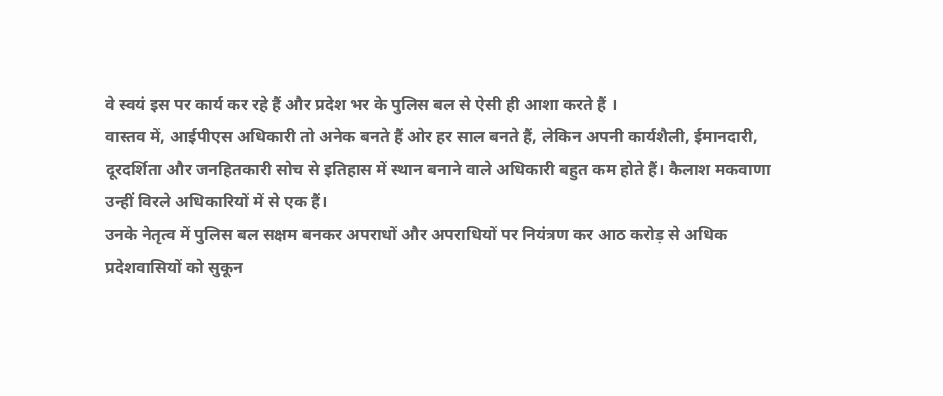वे स्वयं इस पर कार्य कर रहे हैं और प्रदेश भर के पुलिस बल से ऐसी ही आशा करते हैं ।
वास्तव में, आईपीएस अधिकारी तो अनेक बनते हैं ओर हर साल बनते हैं, लेकिन अपनी कार्यशैली, ईमानदारी, दूरदर्शिता और जनहितकारी सोच से इतिहास में स्थान बनाने वाले अधिकारी बहुत कम होते हैं। कैलाश मकवाणा उन्हीं विरले अधिकारियों में से एक हैं।
उनके नेतृत्व में पुलिस बल सक्षम बनकर अपराधों और अपराधियों पर नियंत्रण कर आठ करोड़ से अधिक प्रदेशवासियों को सुकून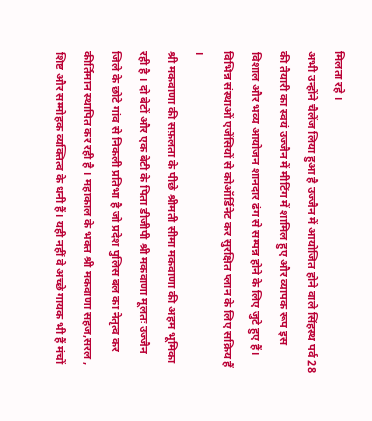मिलता रहे ।
अभी उन्होंने चैलेंज लिया हुआ है उज्जैन में आयोजित होने वाले सिंहस्थ पर्व 28 की तैयारी का स्वयं उज्जैन में मीटिंग में शामिल हुए और व्यापक रूप इस विशाल और भव्य आयोजन शानदार ढंग से सम्पन्न होने के लिए जुटे हुए हैं। विभिन्न संस्थाओं एजेंसियों से कोऑर्डिनेट कर सुरक्षित प्लान के लिए सक्रिय हैं ।
श्री मकवाणा की सफ़लता के पीछे श्रीमती सीमा मकवाणा की अहम भूमिका रही है । दो बेटों और एक बेटी के पिता डीजीपी श्री मकवाणा मूलतः उज्जैन जिले के छोटे गांव से निकली प्रतिभा है जो प्रदेश पुलिस बल का नेतृत्व कर कीर्तिमान स्थापित कर रही है । महाकाल के भक्त श्री मकवाणा सहज,सरल , शिष्ट और सम्मोहक व्यक्तित्व के धनी हैं। यही नहीं वे अच्छे गायक भी हैं मंचों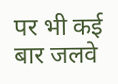पर भी कई बार जलवे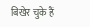बिखेर चुके हैं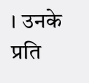। उनके प्रति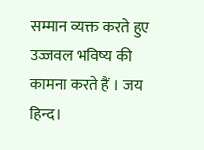सम्मान व्यक्त करते हुए उज्जवल भविष्य की कामना करते हैं । जय हिन्द।